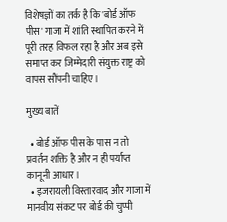विशेषज्ञों का तर्क है कि 'बोर्ड ऑफ पीस' गाजा में शांति स्थापित करने में पूरी तरह विफल रहा है और अब इसे समाप्त कर जिम्मेदारी संयुक्त राष्ट्र को वापस सौंपनी चाहिए।

मुख्य बातें

  • बोर्ड ऑफ पीस के पास न तो प्रवर्तन शक्ति है और न ही पर्याप्त कानूनी आधार।
  • इजरायली विस्तारवाद और गाजा में मानवीय संकट पर बोर्ड की चुप्पी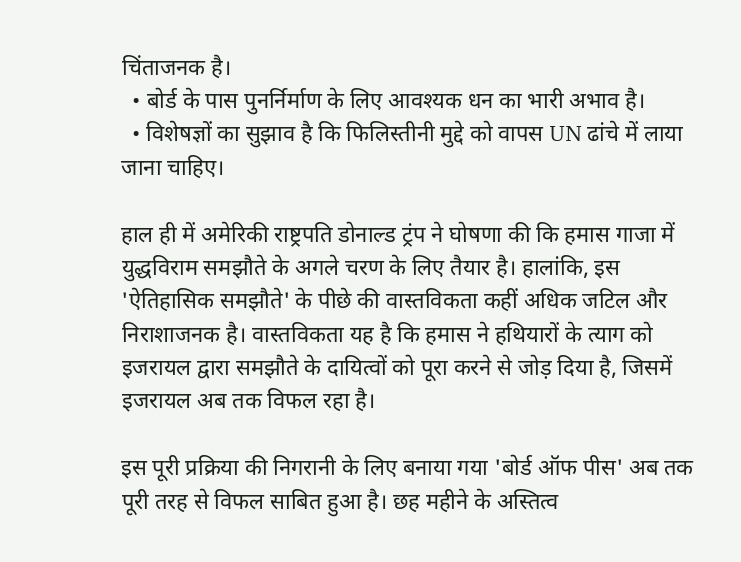चिंताजनक है।
  • बोर्ड के पास पुनर्निर्माण के लिए आवश्यक धन का भारी अभाव है।
  • विशेषज्ञों का सुझाव है कि फिलिस्तीनी मुद्दे को वापस UN ढांचे में लाया जाना चाहिए।

हाल ही में अमेरिकी राष्ट्रपति डोनाल्ड ट्रंप ने घोषणा की कि हमास गाजा में युद्धविराम समझौते के अगले चरण के लिए तैयार है। हालांकि, इस 'ऐतिहासिक समझौते' के पीछे की वास्तविकता कहीं अधिक जटिल और निराशाजनक है। वास्तविकता यह है कि हमास ने हथियारों के त्याग को इजरायल द्वारा समझौते के दायित्वों को पूरा करने से जोड़ दिया है, जिसमें इजरायल अब तक विफल रहा है।

इस पूरी प्रक्रिया की निगरानी के लिए बनाया गया 'बोर्ड ऑफ पीस' अब तक पूरी तरह से विफल साबित हुआ है। छह महीने के अस्तित्व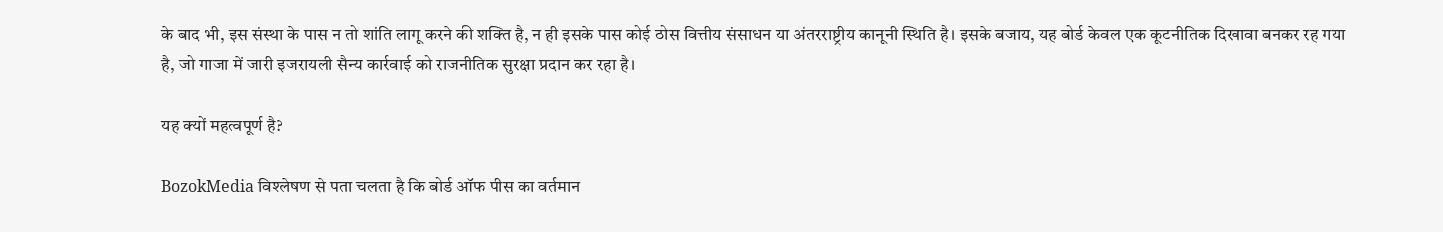के बाद भी, इस संस्था के पास न तो शांति लागू करने की शक्ति है, न ही इसके पास कोई ठोस वित्तीय संसाधन या अंतरराष्ट्रीय कानूनी स्थिति है। इसके बजाय, यह बोर्ड केवल एक कूटनीतिक दिखावा बनकर रह गया है, जो गाजा में जारी इजरायली सैन्य कार्रवाई को राजनीतिक सुरक्षा प्रदान कर रहा है।

यह क्यों महत्वपूर्ण है?

BozokMedia विश्लेषण से पता चलता है कि बोर्ड ऑफ पीस का वर्तमान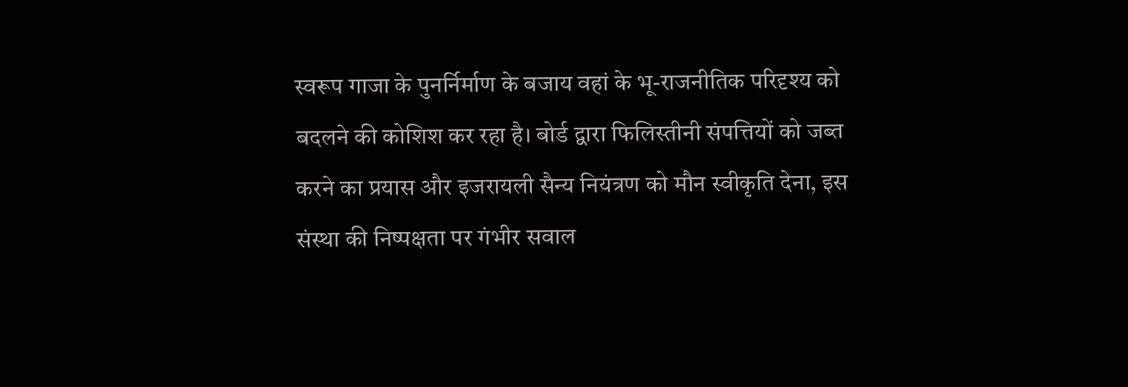स्वरूप गाजा के पुनर्निर्माण के बजाय वहां के भू-राजनीतिक परिदृश्य को बदलने की कोशिश कर रहा है। बोर्ड द्वारा फिलिस्तीनी संपत्तियों को जब्त करने का प्रयास और इजरायली सैन्य नियंत्रण को मौन स्वीकृति देना, इस संस्था की निष्पक्षता पर गंभीर सवाल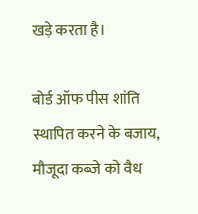खड़े करता है।

बोर्ड ऑफ पीस शांति स्थापित करने के बजाय, मौजूदा कब्जे को वैध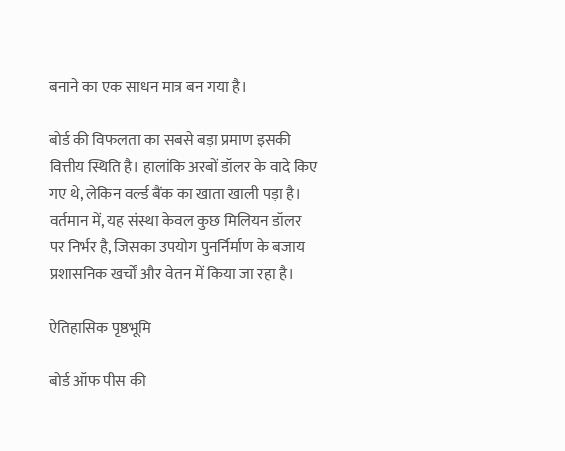बनाने का एक साधन मात्र बन गया है।

बोर्ड की विफलता का सबसे बड़ा प्रमाण इसकी वित्तीय स्थिति है। हालांकि अरबों डॉलर के वादे किए गए थे, लेकिन वर्ल्ड बैंक का खाता खाली पड़ा है। वर्तमान में, यह संस्था केवल कुछ मिलियन डॉलर पर निर्भर है, जिसका उपयोग पुनर्निर्माण के बजाय प्रशासनिक खर्चों और वेतन में किया जा रहा है।

ऐतिहासिक पृष्ठभूमि

बोर्ड ऑफ पीस की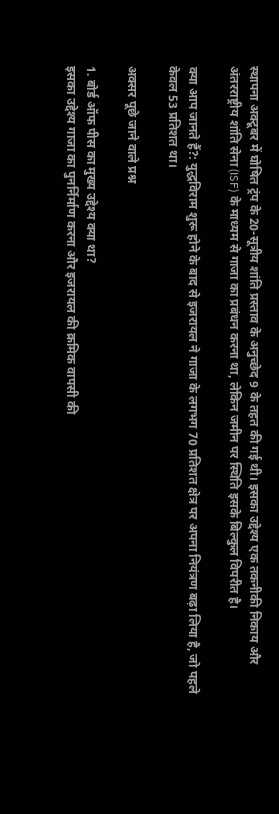स्थापना अक्टूबर में घोषित ट्रंप के 20-सूत्रीय शांति प्रस्ताव के अनुच्छेद 9 के तहत की गई थी। इसका उद्देश्य एक तकनीकी निकाय और अंतरराष्ट्रीय शांति सेना (ISF) के माध्यम से गाजा का प्रबंधन करना था, लेकिन जमीन पर स्थिति इसके बिल्कुल विपरीत है।

क्या आप जानते हैं?: युद्धविराम शुरू होने के बाद से इजरायल ने गाजा के लगभग 70 प्रतिशत क्षेत्र पर अपना नियंत्रण बढ़ा लिया है, जो पहले केवल 53 प्रतिशत था।

अक्सर पूछे जाने वाले प्रश्न

1. बोर्ड ऑफ पीस का मुख्य उद्देश्य क्या था?
इसका उद्देश्य गाजा का पुनर्निर्माण करना और इजरायल की क्रमिक वापसी की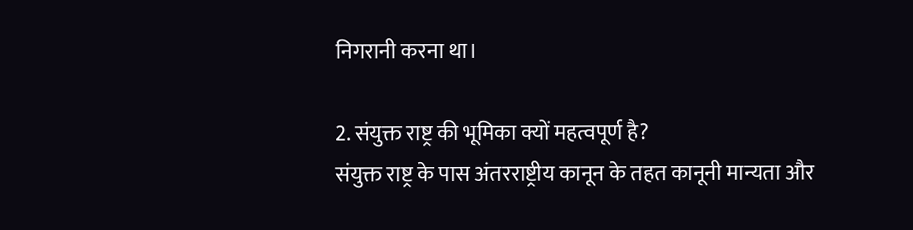निगरानी करना था।

2. संयुक्त राष्ट्र की भूमिका क्यों महत्वपूर्ण है?
संयुक्त राष्ट्र के पास अंतरराष्ट्रीय कानून के तहत कानूनी मान्यता और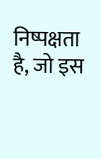निष्पक्षता है, जो इस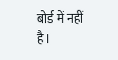बोर्ड में नहीं है।